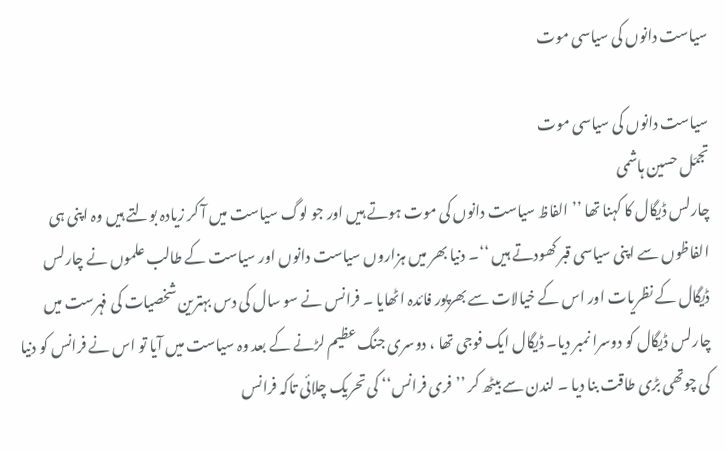سیاست دانوں کی سیاسی موت

سیاست دانوں کی سیاسی موت
تجمّل حسین ہاشمی
چارلس ڈیگال کا کہنا تھا ’’ الفاظ سیاست دانوں کی موت ہوتے ہیں اور جو لوگ سیاست میں آ کر زیادہ بولتے ہیں وہ اپنی ہی الفاظوں سے اپنی سیاسی قبر کھودتے ہیں ‘‘۔ دنیا بھر میں ہزاروں سیاست دانوں اور سیاست کے طالب علموں نے چارلس ڈیگال کے نظریات اور اس کے خیالات سے بھرپور فائدہ اٹھایا ۔ فرانس نے سو سال کی دس بہترین شخصیات کی فہرست میں چارلس ڈیگال کو دوسرا نمبر دیا۔ ڈیگال ایک فوجی تھا ، دوسری جنگ عظیم لڑنے کے بعد وہ سیاست میں آیا تو اس نے فرانس کو دنیا کی چوتھی بڑی طاقت بنا دیا ۔ لندن سے بیٹھ کر ’’ فری فرانس‘‘ کی تحریک چلائی تاکہ فرانس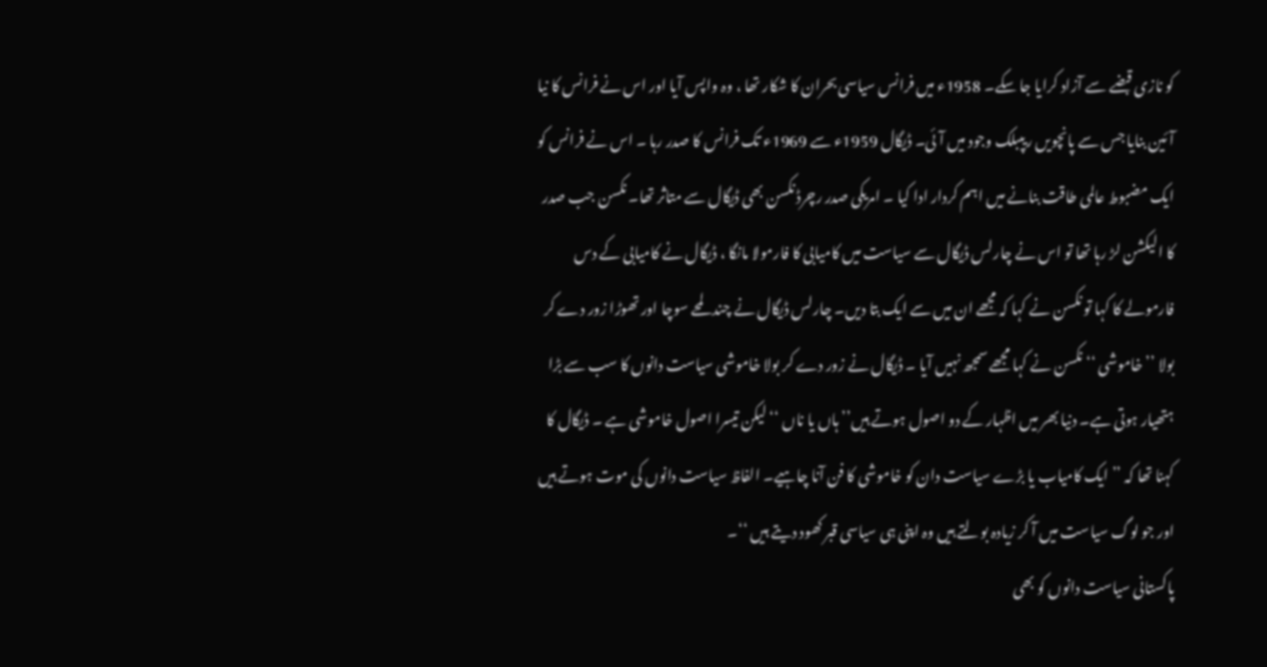کو نازی قبضے سے آزاد کرایا جا سکے۔ 1958ء میں فرانس سیاسی بحران کا شکار تھا ، وہ واپس آیا اور اس نے فرانس کا نیا آئین بنایا جس سے پانچویں ریپبلک وجود میں آئی۔ ڈیگال 1959ء سے 1969ء تک فرانس کا صدر رہا ۔ اس نے فرانس کو ایک مضبوط عالمی طاقت بنانے میں اہم کردار ادا کیا ۔ امریکی صدر رچرڈ نکسن بھی ڈیگال سے متاثر تھا۔ نکسن جب صدر کا الیکشن لڑ رہا تھا تو اس نے چارلس ڈیگال سے سیاست میں کامیابی کا فارمولا مانگا ، ڈیگال نے کامیابی کے دس فارمولے کا کہا تو نکسن نے کہا کہ مجھے ان میں سے ایک بتا دیں۔ چارلس ڈیگال نے چند لمحے سوچا اور تھوڑا زور دے کر بولا ’’ خاموشی ‘‘ نکسن نے کہا مجھے سمجھ نہیں آیا ۔ ڈیگال نے زور دے کر بولا خاموشی سیاست دانوں کا سب سے بڑا ہتھیار ہوتی ہے۔ دنیا بھر میں اظہار کے دو اصول ہوتے ہیں’’ ہاں یا ناں ‘‘ لیکن تیسرا اصول خاموشی ہے ۔ ڈیگال کا کہنا تھا کہ ’’ ایک کامیاب یا بڑے سیاست دان کو خاموشی کا فن آنا چاہیے۔ الفاظ سیاست دانوں کی موت ہوتے ہیں اور جو لوگ سیاست میں آ کر زیادہ بولتے ہیں وہ اپنی ہی سیاسی قبر کھود دیتے ہیں ‘‘۔
پاکستانی سیاست دانوں کو بھی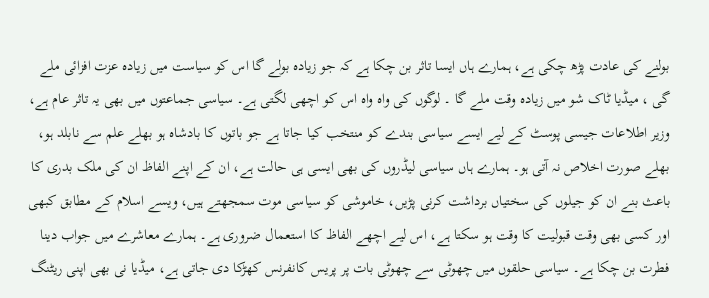بولنے کی عادت پڑھ چکی ہے، ہمارے ہاں ایسا تاثر بن چکا ہے کہ جو زیادہ بولے گا اس کو سیاست میں زیادہ عزت افزائی ملے گی ، میڈیا ٹاک شو میں زیادہ وقت ملے گا ۔ لوگوں کی واہ واہ اس کو اچھی لگتی ہے۔ سیاسی جماعتوں میں بھی یہ تاثر عام ہے، وزیر اطلاعات جیسی پوسٹ کے لیے ایسے سیاسی بندے کو منتخب کیا جاتا ہے جو باتوں کا بادشاہ ہو بھلے علم سے نابلد ہو، بھلے صورت اخلاص نہ آتی ہو۔ ہمارے ہاں سیاسی لیڈروں کی بھی ایسی ہی حالت ہے، ان کے اپنے الفاظ ان کی ملک بدری کا باعث بنے ان کو جیلوں کی سختیاں برداشت کرنی پڑیں، خاموشی کو سیاسی موت سمجھتے ہیں، ویسے اسلام کے مطابق کبھی اور کسی بھی وقت قبولیت کا وقت ہو سکتا ہے، اس لیے اچھے الفاظ کا استعمال ضروری ہے۔ ہمارے معاشرے میں جواب دینا فطرت بن چکا ہے۔ سیاسی حلقوں میں چھوٹی سے چھوٹی بات پر پریس کانفرنس کھڑکا دی جاتی ہے، میڈیا نی بھی اپنی ریٹنگ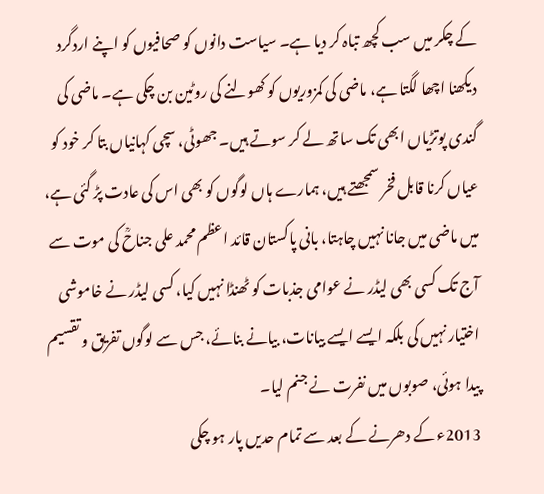کے چکر میں سب کچھ تباہ کر دیا ہے۔ سیاست دانوں کو صحافیوں کو اپنے اردگرد دیکھنا اچھا لگتا ہے، ماضی کی کمزوریوں کو کھولنے کی روٹین بن چکی ہے۔ ماضی کی گندی پوتڑیاں ابھی تک ساتھ لے کر سوتے ہیں۔ جھوٹی، سچی کہانیاں بتا کر خود کو عیاں کرنا قابل فخر سمجھتے ہیں، ہمارے ہاں لوگوں کو بھی اس کی عادت پڑ گئی ہے، میں ماضی میں جانا نہیں چاہتا، بانی پاکستان قائد اعظم محمد علی جناحؒ کی موت سے آج تک کسی بھی لیڈر نے عوامی جذبات کو ٹھنڈا نہیں کیا، کسی لیڈر نے خاموشی اختیار نہیں کی بلکہ ایسے ایسے بیانات، بیانے بنائے، جس سے لوگوں تفریق و تقسیم پیدا ہوئی، صوبوں میں نفرت نے جنم لیا۔
2013ء کے دھرنے کے بعد سے تمام حدیں پار ہو چکی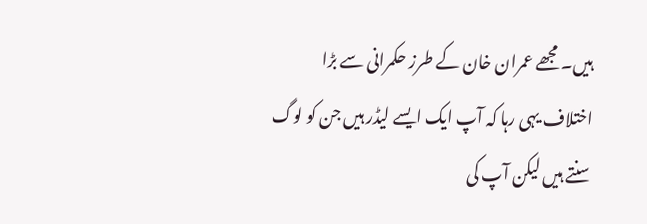ہیں۔ مجھے عمران خان کے طرز حکمرانی سے بڑا اختلاف یہی رہا کہ آپ ایک ایسے لیڈر ہیں جن کو لوگ سنتے ہیں لیکن آپ کی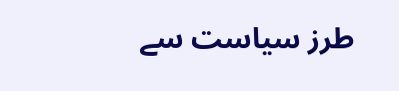طرز سیاست سے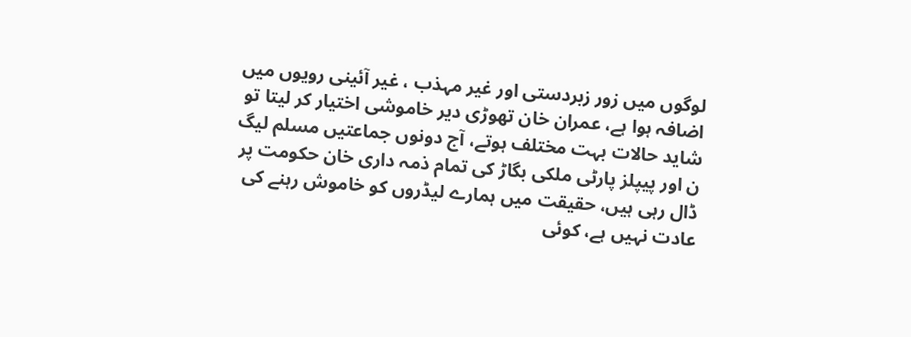لوگوں میں زور زبردستی اور غیر مہذب ، غیر آئینی رویوں میں اضافہ ہوا ہے، عمران خان تھوڑی دیر خاموشی اختیار کر لیتا تو شاید حالات بہت مختلف ہوتے، آج دونوں جماعتیں مسلم لیگ ن اور پیپلز پارٹی ملکی بگاڑ کی تمام ذمہ داری خان حکومت پر ڈال رہی ہیں، حقیقت میں ہمارے لیڈروں کو خاموش رہنے کی عادت نہیں ہے، کوئی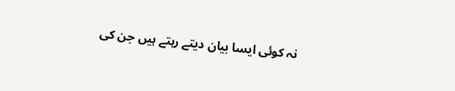نہ کوئی ایسا بیان دیتے رہتے ہیں جن کی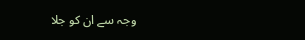وجہ سے ان کو جلا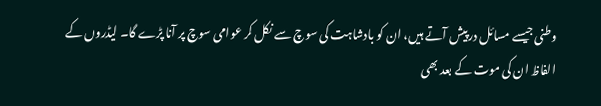وطنی جیسے مسائل درپیش آتے ہیں، ان کو بادشاہت کی سوچ سے نکل کر عوامی سوچ پر آنا پڑے گا۔ لیڈروں کے الفاظ ان کی موت کے بعد بھی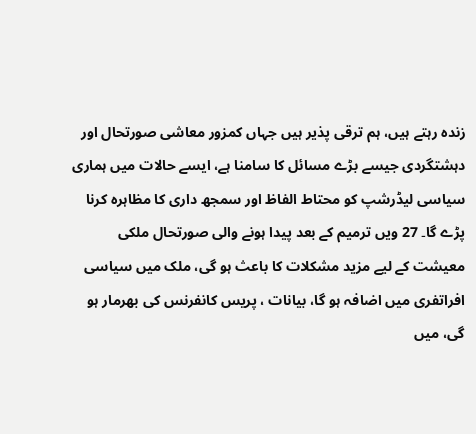زندہ رہتے ہیں، ہم ترقی پذیر ہیں جہاں کمزور معاشی صورتحال اور دہشتگردی جیسے بڑے مسائل کا سامنا ہے، ایسے حالات میں ہماری سیاسی لیڈرشپ کو محتاط الفاظ اور سمجھ داری کا مظاہرہ کرنا پڑے گا۔ 27 ویں ترمیم کے بعد پیدا ہونے والی صورتحال ملکی معیشت کے لیے مزید مشکلات کا باعث ہو گی، ملک میں سیاسی افراتفری میں اضافہ ہو گا، بیانات ، پریس کانفرنس کی بھرمار ہو گی، میں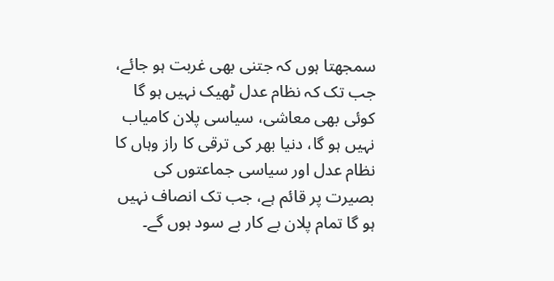سمجھتا ہوں کہ جتنی بھی غربت ہو جائے، جب تک کہ نظام عدل ٹھیک نہیں ہو گا کوئی بھی معاشی، سیاسی پلان کامیاب نہیں ہو گا، دنیا بھر کی ترقی کا راز وہاں کا نظام عدل اور سیاسی جماعتوں کی بصیرت پر قائم ہے، جب تک انصاف نہیں ہو گا تمام پلان بے کار بے سود ہوں گے۔